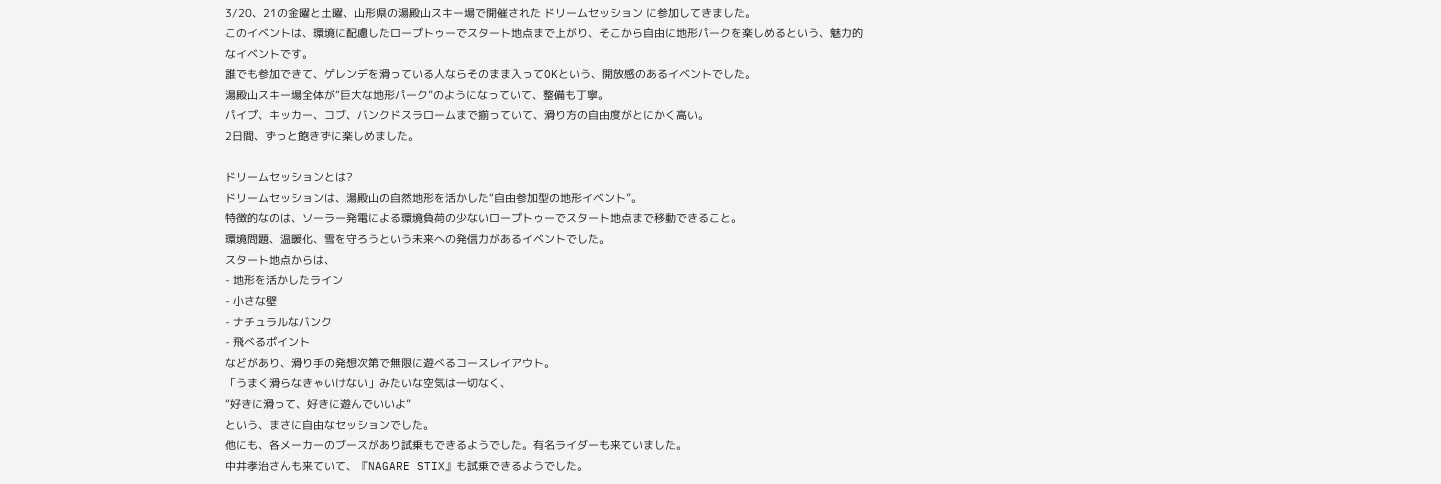3/20、21の金曜と土曜、山形県の湯殿山スキー場で開催された ドリームセッション に参加してきました。
このイベントは、環境に配慮したロープトゥーでスタート地点まで上がり、そこから自由に地形パークを楽しめるという、魅力的なイベントです。
誰でも参加できて、ゲレンデを滑っている人ならそのまま入ってOKという、開放感のあるイベントでした。
湯殿山スキー場全体が“巨大な地形パーク”のようになっていて、整備も丁寧。
パイプ、キッカー、コブ、バンクドスラロームまで揃っていて、滑り方の自由度がとにかく高い。
2日間、ずっと飽きずに楽しめました。

ドリームセッションとは?
ドリームセッションは、湯殿山の自然地形を活かした“自由参加型の地形イベント”。
特徴的なのは、ソーラー発電による環境負荷の少ないロープトゥーでスタート地点まで移動できること。
環境問題、温暖化、雪を守ろうという未来への発信力があるイベントでした。
スタート地点からは、
- 地形を活かしたライン
- 小さな壁
- ナチュラルなバンク
- 飛べるポイント
などがあり、滑り手の発想次第で無限に遊べるコースレイアウト。
「うまく滑らなきゃいけない」みたいな空気は一切なく、
“好きに滑って、好きに遊んでいいよ”
という、まさに自由なセッションでした。
他にも、各メーカーのブースがあり試乗もできるようでした。有名ライダーも来ていました。
中井孝治さんも来ていて、『NAGARE STIX』も試乗できるようでした。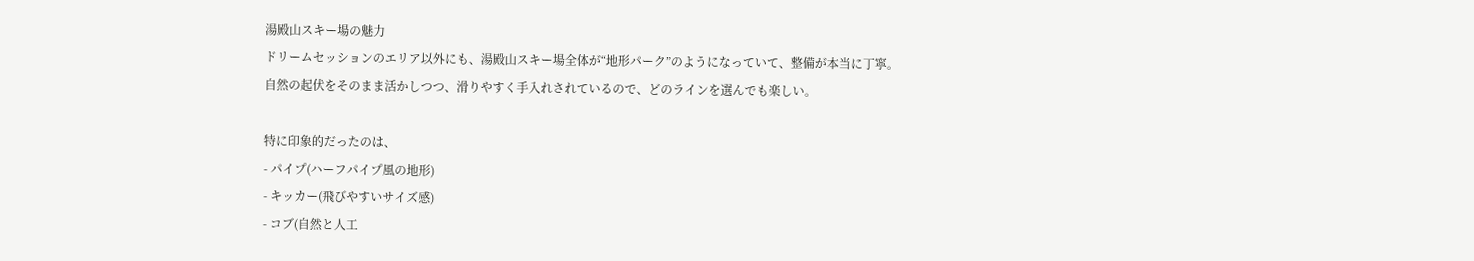湯殿山スキー場の魅力
ドリームセッションのエリア以外にも、湯殿山スキー場全体が“地形パーク”のようになっていて、整備が本当に丁寧。
自然の起伏をそのまま活かしつつ、滑りやすく手入れされているので、どのラインを選んでも楽しい。

特に印象的だったのは、
- パイプ(ハーフパイプ風の地形)
- キッカー(飛びやすいサイズ感)
- コブ(自然と人工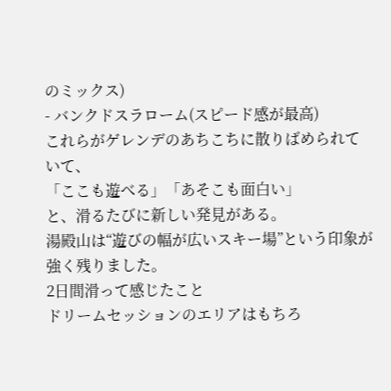のミックス)
- バンクドスラローム(スピード感が最高)
これらがゲレンデのあちこちに散りばめられていて、
「ここも遊べる」「あそこも面白い」
と、滑るたびに新しい発見がある。
湯殿山は“遊びの幅が広いスキー場”という印象が強く残りました。
2日間滑って感じたこと
ドリームセッションのエリアはもちろ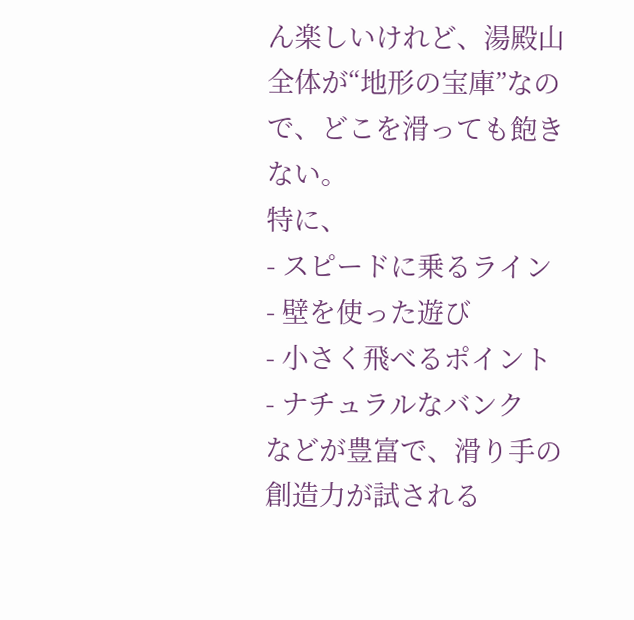ん楽しいけれど、湯殿山全体が“地形の宝庫”なので、どこを滑っても飽きない。
特に、
- スピードに乗るライン
- 壁を使った遊び
- 小さく飛べるポイント
- ナチュラルなバンク
などが豊富で、滑り手の創造力が試される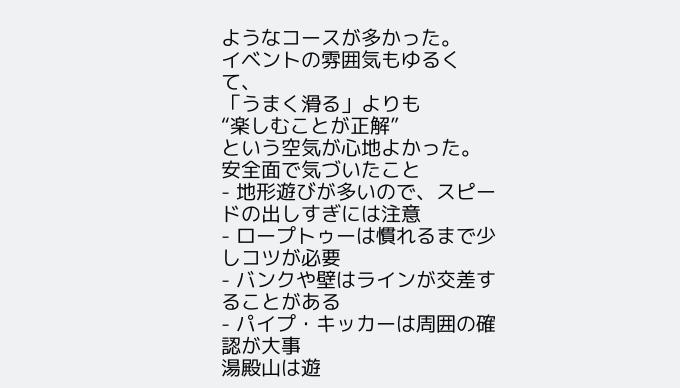ようなコースが多かった。
イベントの雰囲気もゆるくて、
「うまく滑る」よりも
“楽しむことが正解”
という空気が心地よかった。
安全面で気づいたこと
- 地形遊びが多いので、スピードの出しすぎには注意
- ロープトゥーは慣れるまで少しコツが必要
- バンクや壁はラインが交差することがある
- パイプ・キッカーは周囲の確認が大事
湯殿山は遊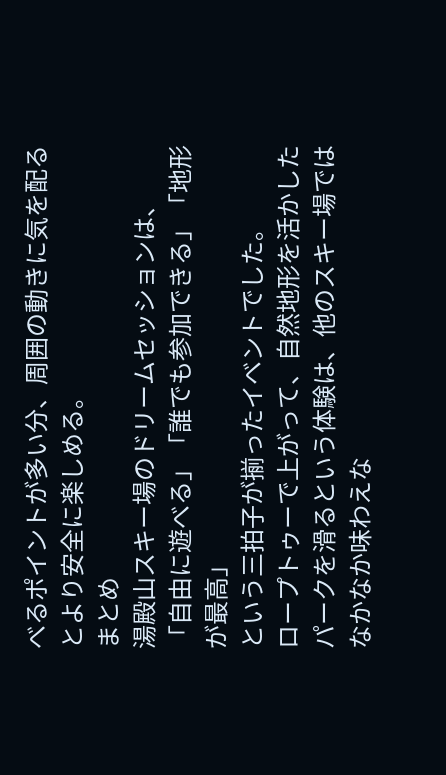べるポイントが多い分、周囲の動きに気を配るとより安全に楽しめる。
まとめ
湯殿山スキー場のドリームセッションは、
「自由に遊べる」「誰でも参加できる」「地形が最高」
という三拍子が揃ったイベントでした。
ロープトゥーで上がって、自然地形を活かしたパークを滑るという体験は、他のスキー場ではなかなか味わえな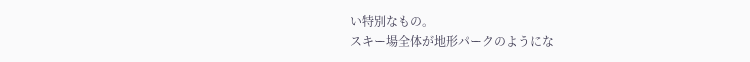い特別なもの。
スキー場全体が地形パークのようにな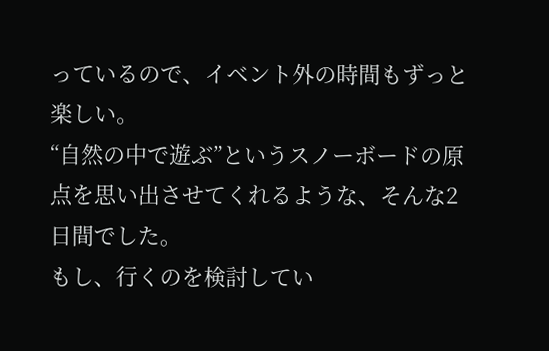っているので、イベント外の時間もずっと楽しい。
“自然の中で遊ぶ”というスノーボードの原点を思い出させてくれるような、そんな2日間でした。
もし、行くのを検討してい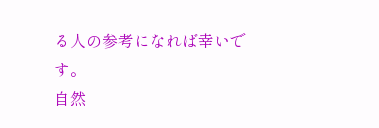る人の参考になれば幸いです。
自然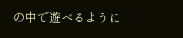の中で遊べるように